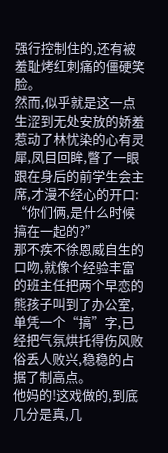强行控制住的,还有被羞耻烤红刺痛的僵硬笑脸。
然而,似乎就是这一点生涩到无处安放的娇羞惹动了林忧染的心有灵犀,凤目回眸,瞥了一眼跟在身后的前学生会主席,才漫不经心的开口:
“你们俩,是什么时候搞在一起的?”
那不疾不徐恩威自生的口吻,就像个经验丰富的班主任把两个早恋的熊孩子叫到了办公室,单凭一个“搞”字,已经把气氛烘托得伤风败俗丢人败兴,稳稳的占据了制高点。
他妈的!这戏做的,到底几分是真,几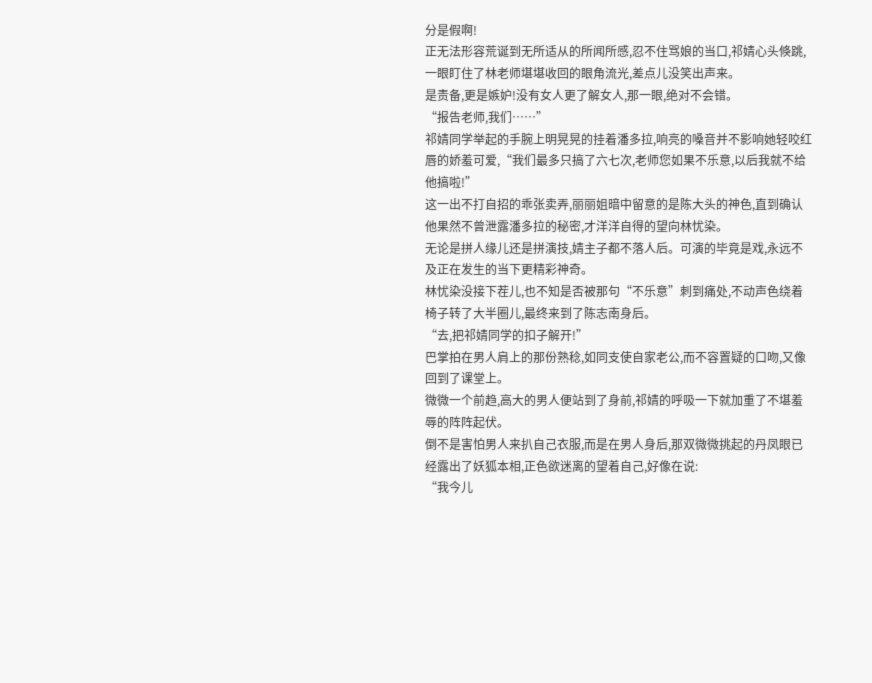分是假啊!
正无法形容荒诞到无所适从的所闻所感,忍不住骂娘的当口,祁婧心头倏跳,一眼盯住了林老师堪堪收回的眼角流光,差点儿没笑出声来。
是责备,更是嫉妒!没有女人更了解女人,那一眼,绝对不会错。
“报告老师,我们……”
祁婧同学举起的手腕上明晃晃的挂着潘多拉,响亮的嗓音并不影响她轻咬红唇的娇羞可爱,“我们最多只搞了六七次,老师您如果不乐意,以后我就不给他搞啦!”
这一出不打自招的乖张卖弄,丽丽姐暗中留意的是陈大头的神色,直到确认他果然不曾泄露潘多拉的秘密,才洋洋自得的望向林忧染。
无论是拼人缘儿还是拼演技,婧主子都不落人后。可演的毕竟是戏,永远不及正在发生的当下更精彩神奇。
林忧染没接下茬儿,也不知是否被那句“不乐意”刺到痛处,不动声色绕着椅子转了大半圈儿,最终来到了陈志南身后。
“去,把祁婧同学的扣子解开!”
巴掌拍在男人肩上的那份熟稔,如同支使自家老公,而不容置疑的口吻,又像回到了课堂上。
微微一个前趋,高大的男人便站到了身前,祁婧的呼吸一下就加重了不堪羞辱的阵阵起伏。
倒不是害怕男人来扒自己衣服,而是在男人身后,那双微微挑起的丹凤眼已经露出了妖狐本相,正色欲迷离的望着自己,好像在说:
“我今儿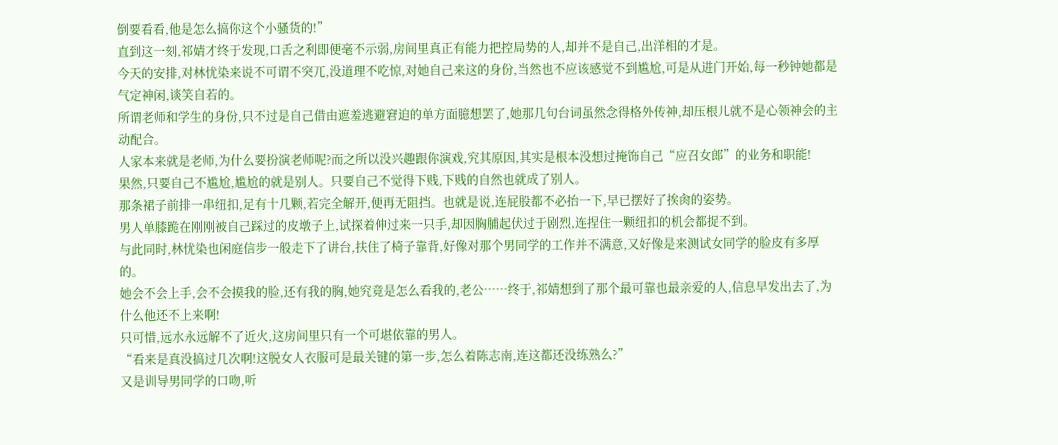倒要看看,他是怎么搞你这个小骚货的!”
直到这一刻,祁婧才终于发现,口舌之利即便毫不示弱,房间里真正有能力把控局势的人,却并不是自己,出洋相的才是。
今天的安排,对林忧染来说不可谓不突兀,没道理不吃惊,对她自己来这的身份,当然也不应该感觉不到尴尬,可是从进门开始,每一秒钟她都是气定神闲,谈笑自若的。
所谓老师和学生的身份,只不过是自己借由遮羞逃避窘迫的单方面臆想罢了,她那几句台词虽然念得格外传神,却压根儿就不是心领神会的主动配合。
人家本来就是老师,为什么要扮演老师呢?而之所以没兴趣跟你演戏,究其原因,其实是根本没想过掩饰自己“应召女郎”的业务和职能!
果然,只要自己不尴尬,尴尬的就是别人。只要自己不觉得下贱,下贱的自然也就成了别人。
那条裙子前排一串纽扣,足有十几颗,若完全解开,便再无阻挡。也就是说,连屁股都不必抬一下,早已摆好了挨肏的姿势。
男人单膝跪在刚刚被自己踩过的皮墩子上,试探着伸过来一只手,却因胸脯起伏过于剧烈,连捏住一颗纽扣的机会都捉不到。
与此同时,林忧染也闲庭信步一般走下了讲台,扶住了椅子靠背,好像对那个男同学的工作并不满意,又好像是来测试女同学的脸皮有多厚的。
她会不会上手,会不会摸我的脸,还有我的胸,她究竟是怎么看我的,老公……终于,祁婧想到了那个最可靠也最亲爱的人,信息早发出去了,为什么他还不上来啊!
只可惜,远水永远解不了近火,这房间里只有一个可堪依靠的男人。
“看来是真没搞过几次啊!这脱女人衣服可是最关键的第一步,怎么着陈志南,连这都还没练熟么?”
又是训导男同学的口吻,听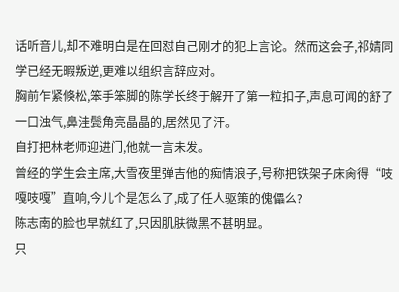话听音儿,却不难明白是在回怼自己刚才的犯上言论。然而这会子,祁婧同学已经无暇叛逆,更难以组织言辞应对。
胸前乍紧倏松,笨手笨脚的陈学长终于解开了第一粒扣子,声息可闻的舒了一口浊气,鼻洼鬓角亮晶晶的,居然见了汗。
自打把林老师迎进门,他就一言未发。
曾经的学生会主席,大雪夜里弹吉他的痴情浪子,号称把铁架子床肏得“吱嘎吱嘎”直响,今儿个是怎么了,成了任人驱策的傀儡么?
陈志南的脸也早就红了,只因肌肤微黑不甚明显。
只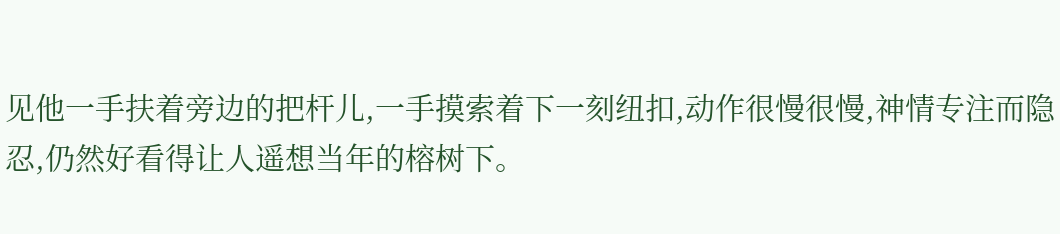见他一手扶着旁边的把杆儿,一手摸索着下一刻纽扣,动作很慢很慢,神情专注而隐忍,仍然好看得让人遥想当年的榕树下。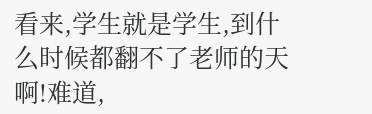看来,学生就是学生,到什么时候都翻不了老师的天啊!难道,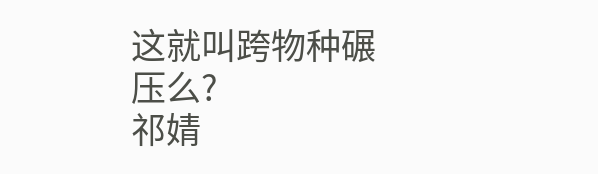这就叫跨物种碾压么?
祁婧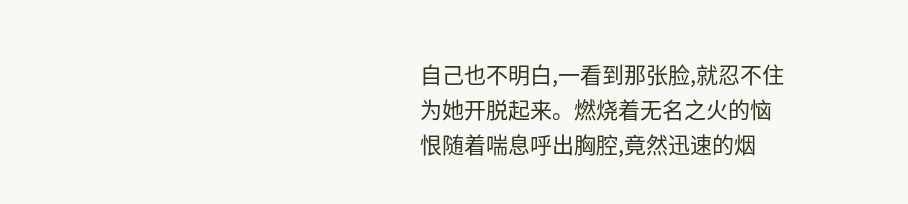自己也不明白,一看到那张脸,就忍不住为她开脱起来。燃烧着无名之火的恼恨随着喘息呼出胸腔,竟然迅速的烟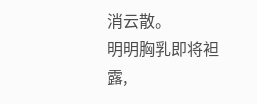消云散。
明明胸乳即将袒露,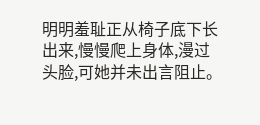明明羞耻正从椅子底下长出来,慢慢爬上身体,漫过头脸,可她并未出言阻止。